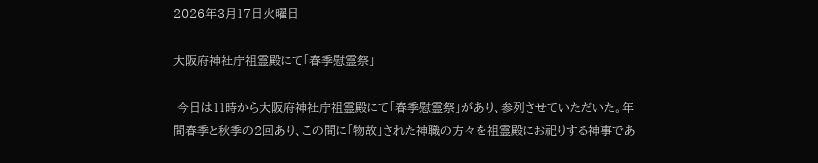2026年3月17日火曜日

大阪府神社庁祖霊殿にて「春季慰霊祭」

 今日は11時から大阪府神社庁祖霊殿にて「春季慰霊祭」があり、参列させていただいた。年間春季と秋季の2回あり、この間に「物故」された神職の方々を祖霊殿にお祀りする神事であ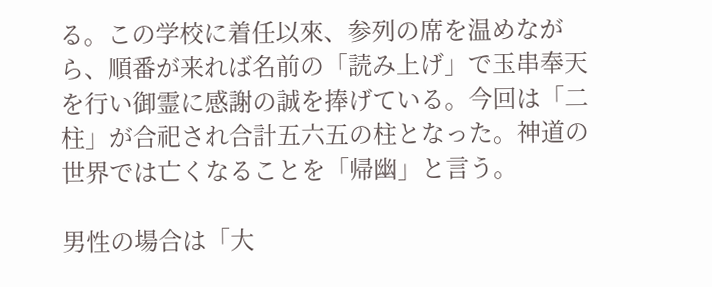る。この学校に着任以來、参列の席を温めながら、順番が来れば名前の「読み上げ」で玉串奉天を行い御霊に感謝の誠を捧げている。今回は「二柱」が合祀され合計五六五の柱となった。神道の世界では亡くなることを「帰幽」と言う。

男性の場合は「大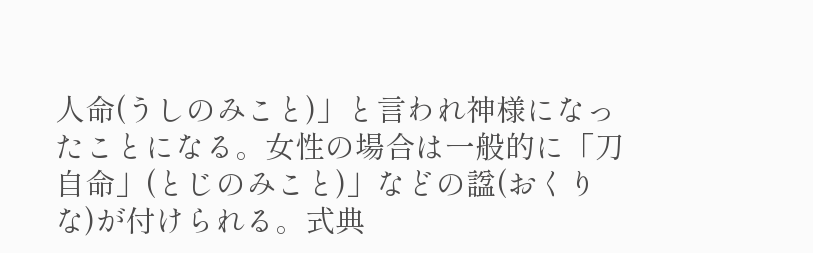人命(うしのみこと)」と言われ神様になったことになる。女性の場合は一般的に「刀自命」(とじのみこと)」などの諡(おくりな)が付けられる。式典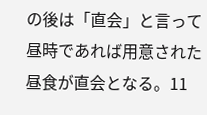の後は「直会」と言って昼時であれば用意された昼食が直会となる。11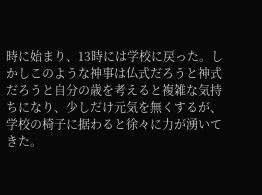時に始まり、13時には学校に戻った。しかしこのような神事は仏式だろうと神式だろうと自分の歳を考えると複雑な気持ちになり、少しだけ元気を無くするが、学校の椅子に据わると徐々に力が湧いてきた。